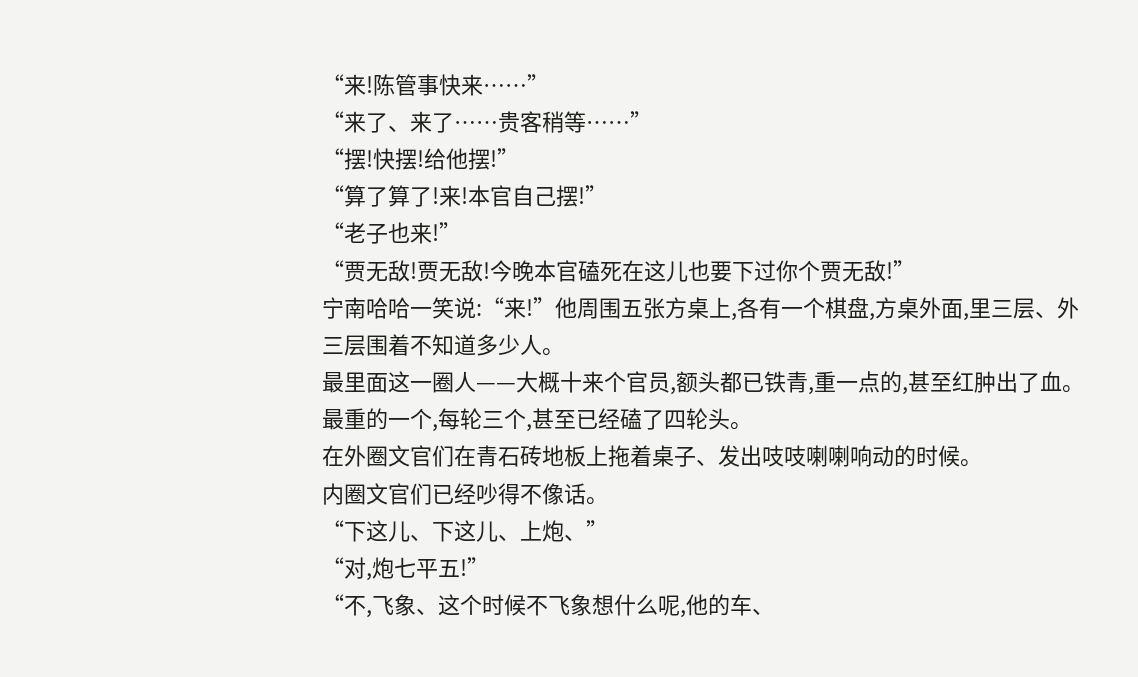“来!陈管事快来……”
“来了、来了……贵客稍等……”
“摆!快摆!给他摆!”
“算了算了!来!本官自己摆!”
“老子也来!”
“贾无敌!贾无敌!今晚本官磕死在这儿也要下过你个贾无敌!”
宁南哈哈一笑说:“来!”他周围五张方桌上,各有一个棋盘,方桌外面,里三层、外三层围着不知道多少人。
最里面这一圈人——大概十来个官员,额头都已铁青,重一点的,甚至红肿出了血。
最重的一个,每轮三个,甚至已经磕了四轮头。
在外圈文官们在青石砖地板上拖着桌子、发出吱吱喇喇响动的时候。
内圈文官们已经吵得不像话。
“下这儿、下这儿、上炮、”
“对,炮七平五!”
“不,飞象、这个时候不飞象想什么呢,他的车、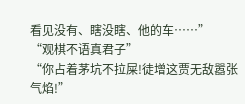看见没有、瞎没瞎、他的车……”
“观棋不语真君子”
“你占着茅坑不拉屎!徒增这贾无敌嚣张气焰!”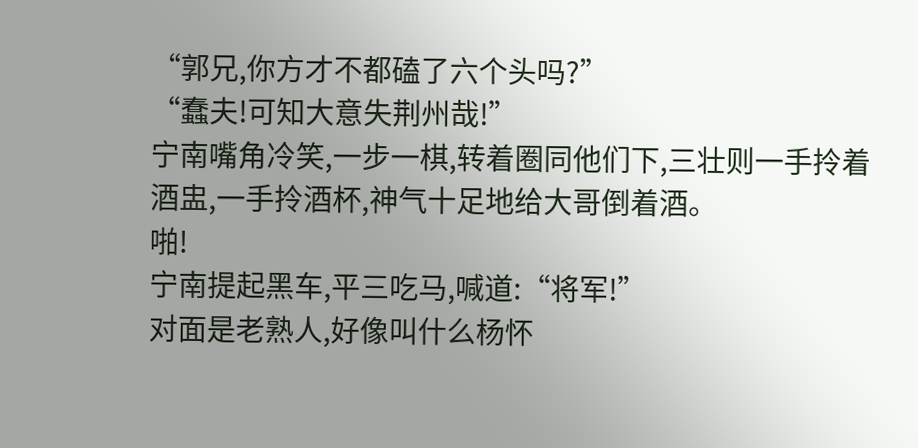“郭兄,你方才不都磕了六个头吗?”
“蠢夫!可知大意失荆州哉!”
宁南嘴角冷笑,一步一棋,转着圈同他们下,三壮则一手拎着酒盅,一手拎酒杯,神气十足地给大哥倒着酒。
啪!
宁南提起黑车,平三吃马,喊道:“将军!”
对面是老熟人,好像叫什么杨怀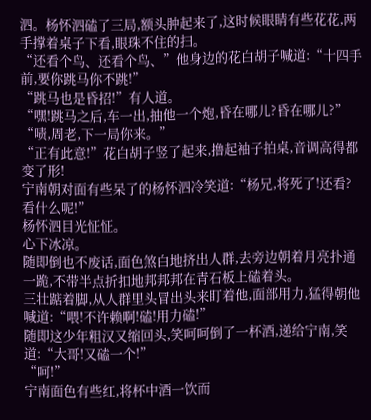泗。杨怀泗磕了三局,额头肿起来了,这时候眼睛有些花花,两手撑着桌子下看,眼珠不住的扫。
“还看个鸟、还看个鸟、”他身边的花白胡子喊道:“十四手前,要你跳马你不跳!”
“跳马也是昏招!”有人道。
“嘿!跳马之后,车一出,抽他一个炮,昏在哪儿?昏在哪儿?”
“啧,周老,下一局你来。”
“正有此意!”花白胡子竖了起来,撸起袖子拍桌,音调高得都变了形!
宁南朝对面有些呆了的杨怀泗冷笑道:“杨兄,将死了!还看?看什么呢!”
杨怀泗目光怔怔。
心下冰凉。
随即倒也不废话,面色煞白地挤出人群,去旁边朝着月亮扑通一跪,不带半点折扣地邦邦邦在青石板上磕着头。
三壮踮着脚,从人群里头冒出头来盯着他,面部用力,猛得朝他喊道:“喂!不许赖啊!磕!用力磕!”
随即这少年粗汉又缩回头,笑呵呵倒了一杯酒,递给宁南,笑道:“大哥!又磕一个!”
“呵!”
宁南面色有些红,将杯中酒一饮而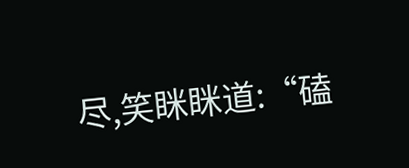尽,笑眯眯道:“磕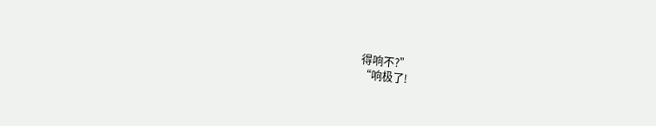得响不?”
“响极了!